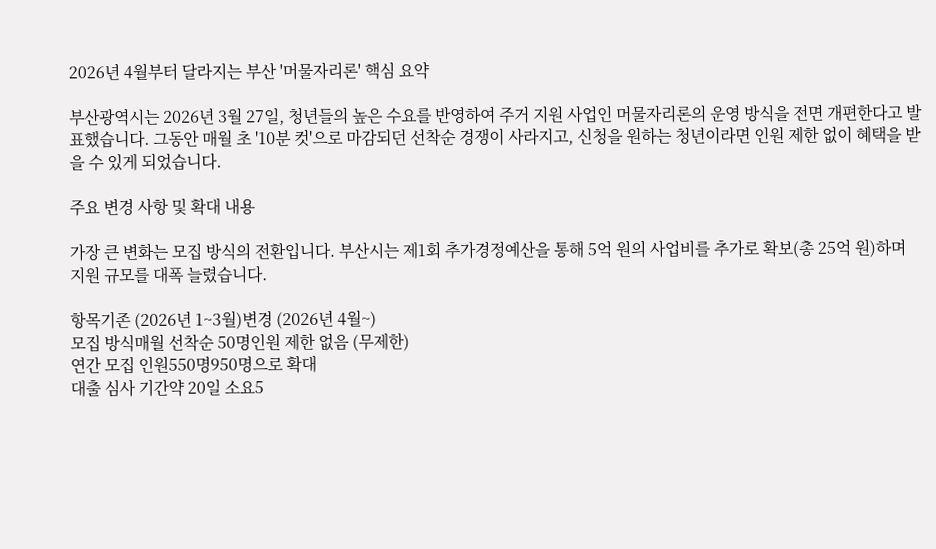2026년 4월부터 달라지는 부산 '머물자리론' 핵심 요약

부산광역시는 2026년 3월 27일, 청년들의 높은 수요를 반영하여 주거 지원 사업인 머물자리론의 운영 방식을 전면 개편한다고 발표했습니다. 그동안 매월 초 '10분 컷'으로 마감되던 선착순 경쟁이 사라지고, 신청을 원하는 청년이라면 인원 제한 없이 혜택을 받을 수 있게 되었습니다.

주요 변경 사항 및 확대 내용

가장 큰 변화는 모집 방식의 전환입니다. 부산시는 제1회 추가경정예산을 통해 5억 원의 사업비를 추가로 확보(총 25억 원)하며 지원 규모를 대폭 늘렸습니다.

항목기존 (2026년 1~3월)변경 (2026년 4월~)
모집 방식매월 선착순 50명인원 제한 없음 (무제한)
연간 모집 인원550명950명으로 확대
대출 심사 기간약 20일 소요5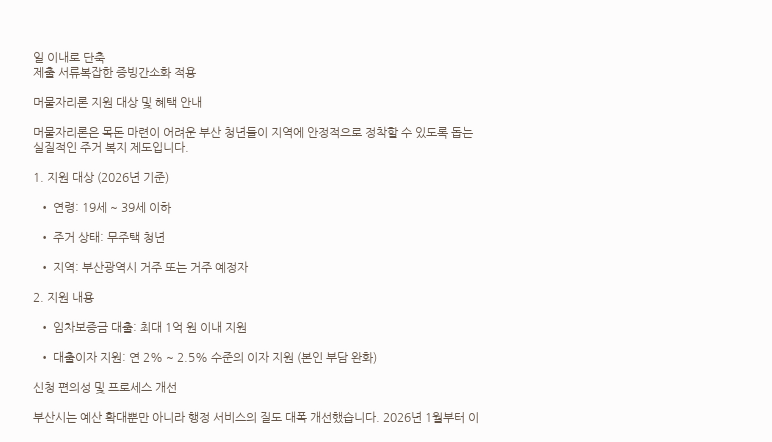일 이내로 단축
제출 서류복잡한 증빙간소화 적용

머물자리론 지원 대상 및 혜택 안내

머물자리론은 목돈 마련이 어려운 부산 청년들이 지역에 안정적으로 정착할 수 있도록 돕는 실질적인 주거 복지 제도입니다.

1. 지원 대상 (2026년 기준)

  • 연령: 19세 ~ 39세 이하

  • 주거 상태: 무주택 청년

  • 지역: 부산광역시 거주 또는 거주 예정자

2. 지원 내용

  • 임차보증금 대출: 최대 1억 원 이내 지원

  • 대출이자 지원: 연 2% ~ 2.5% 수준의 이자 지원 (본인 부담 완화)

신청 편의성 및 프로세스 개선

부산시는 예산 확대뿐만 아니라 행정 서비스의 질도 대폭 개선했습니다. 2026년 1월부터 이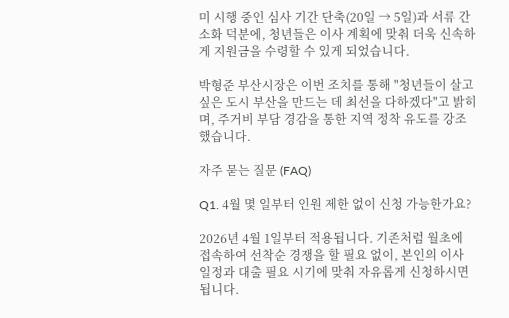미 시행 중인 심사 기간 단축(20일 → 5일)과 서류 간소화 덕분에, 청년들은 이사 계획에 맞춰 더욱 신속하게 지원금을 수령할 수 있게 되었습니다.

박형준 부산시장은 이번 조치를 통해 "청년들이 살고 싶은 도시 부산을 만드는 데 최선을 다하겠다"고 밝히며, 주거비 부담 경감을 통한 지역 정착 유도를 강조했습니다.

자주 묻는 질문 (FAQ)

Q1. 4월 몇 일부터 인원 제한 없이 신청 가능한가요?

2026년 4월 1일부터 적용됩니다. 기존처럼 월초에 접속하여 선착순 경쟁을 할 필요 없이, 본인의 이사 일정과 대출 필요 시기에 맞춰 자유롭게 신청하시면 됩니다.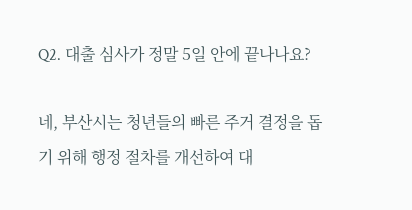Q2. 대출 심사가 정말 5일 안에 끝나나요?

네, 부산시는 청년들의 빠른 주거 결정을 돕기 위해 행정 절차를 개선하여 대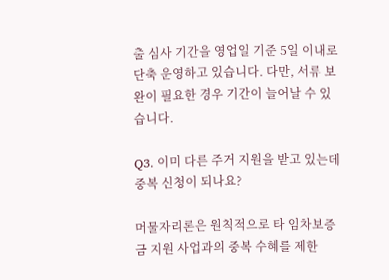출 심사 기간을 영업일 기준 5일 이내로 단축 운영하고 있습니다. 다만, 서류 보완이 필요한 경우 기간이 늘어날 수 있습니다.

Q3. 이미 다른 주거 지원을 받고 있는데 중복 신청이 되나요?

머물자리론은 원칙적으로 타 임차보증금 지원 사업과의 중복 수혜를 제한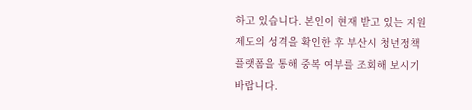하고 있습니다. 본인이 현재 받고 있는 지원 제도의 성격을 확인한 후 부산시 청년정책 플랫폼을 통해 중복 여부를 조회해 보시기 바랍니다.